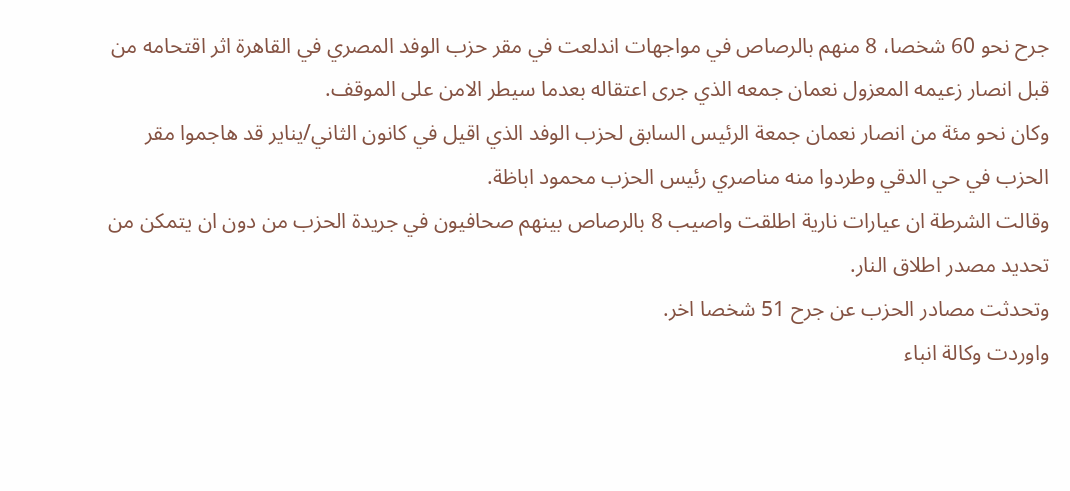جرح نحو 60 شخصا، 8 منهم بالرصاص في مواجهات اندلعت في مقر حزب الوفد المصري في القاهرة اثر اقتحامه من قبل انصار زعيمه المعزول نعمان جمعه الذي جرى اعتقاله بعدما سيطر الامن على الموقف.
وكان نحو مئة من انصار نعمان جمعة الرئيس السابق لحزب الوفد الذي اقيل في كانون الثاني/يناير قد هاجموا مقر الحزب في حي الدقي وطردوا منه مناصري رئيس الحزب محمود اباظة.
وقالت الشرطة ان عيارات نارية اطلقت واصيب 8 بالرصاص بينهم صحافيون في جريدة الحزب من دون ان يتمكن من تحديد مصدر اطلاق النار.
وتحدثت مصادر الحزب عن جرح 51 شخصا اخر.
واوردت وكالة انباء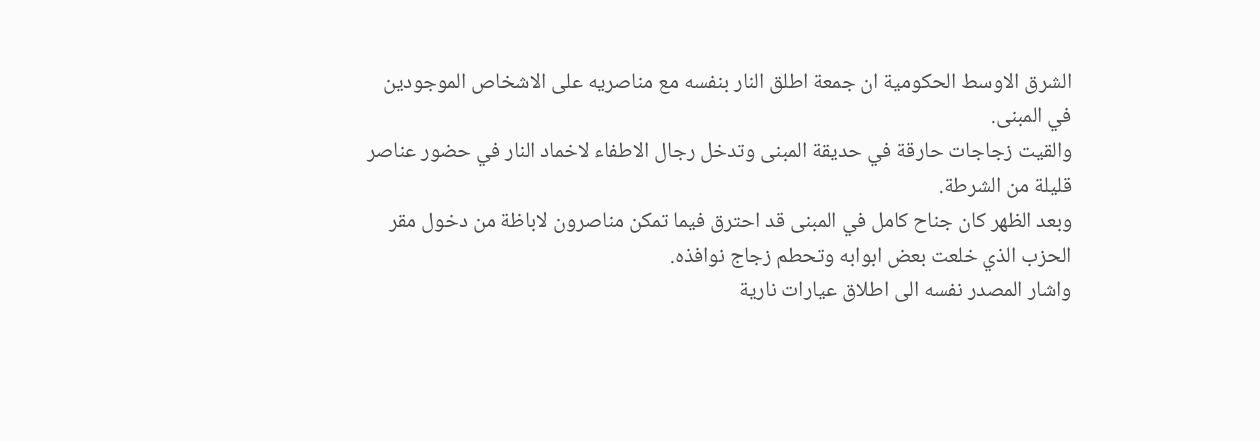الشرق الاوسط الحكومية ان جمعة اطلق النار بنفسه مع مناصريه على الاشخاص الموجودين في المبنى.
والقيت زجاجات حارقة في حديقة المبنى وتدخل رجال الاطفاء لاخماد النار في حضور عناصر قليلة من الشرطة.
وبعد الظهر كان جناح كامل في المبنى قد احترق فيما تمكن مناصرون لاباظة من دخول مقر الحزب الذي خلعت بعض ابوابه وتحطم زجاج نوافذه.
واشار المصدر نفسه الى اطلاق عيارات نارية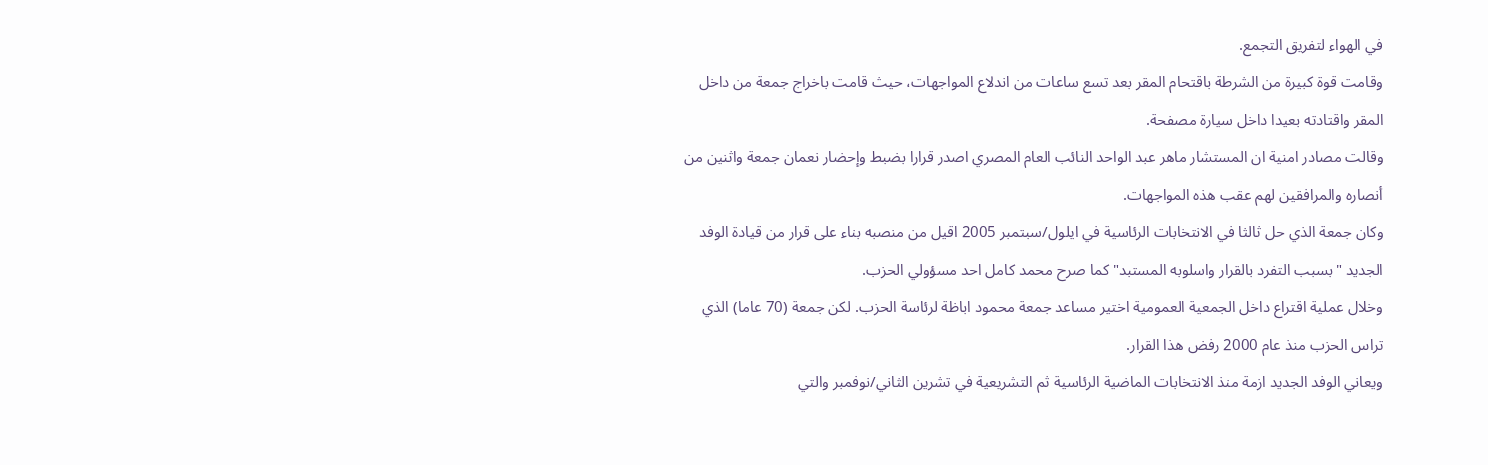في الهواء لتفريق التجمع.
وقامت قوة كبيرة من الشرطة باقتحام المقر بعد تسع ساعات من اندلاع المواجهات، حيث قامت باخراج جمعة من داخل المقر واقتادته بعيدا داخل سيارة مصفحة.
وقالت مصادر امنية ان المستشار ماهر عبد الواحد النائب العام المصري اصدر قرارا بضبط وإحضار نعمان جمعة واثنين من أنصاره والمرافقين لهم عقب هذه المواجهات.
وكان جمعة الذي حل ثالثا في الانتخابات الرئاسية في ايلول/سبتمبر 2005 اقيل من منصبه بناء على قرار من قيادة الوفد الجديد "بسبب التفرد بالقرار واسلوبه المستبد" كما صرح محمد كامل احد مسؤولي الحزب.
وخلال عملية اقتراع داخل الجمعية العمومية اختير مساعد جمعة محمود اباظة لرئاسة الحزب. لكن جمعة (70 عاما) الذي تراس الحزب منذ عام 2000 رفض هذا القرار.
ويعاني الوفد الجديد ازمة منذ الانتخابات الماضية الرئاسية ثم التشريعية في تشرين الثاني/نوفمبر والتي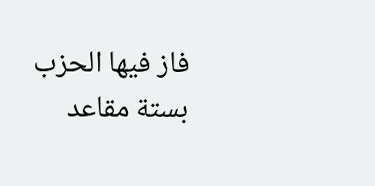فاز فيها الحزب بستة مقاعد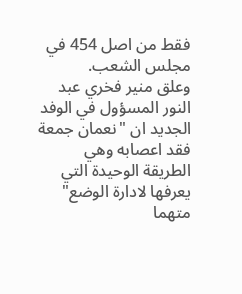فقط من اصل 454 في مجلس الشعب.
وعلق منير فخري عبد النور المسؤول في الوفد الجديد ان "نعمان جمعة فقد اعصابه وهي الطريقة الوحيدة التي يعرفها لادارة الوضع" متهما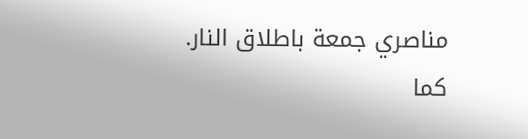مناصري جمعة باطلاق النار.
كما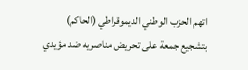اتهم الحزب الوطني الديموقراطي (الحاكم) بتشجيع جمعة على تحريض مناصريه ضد مؤيدي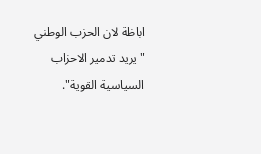اباظة لان الحزب الوطني "يريد تدمير الاحزاب السياسية القوية".